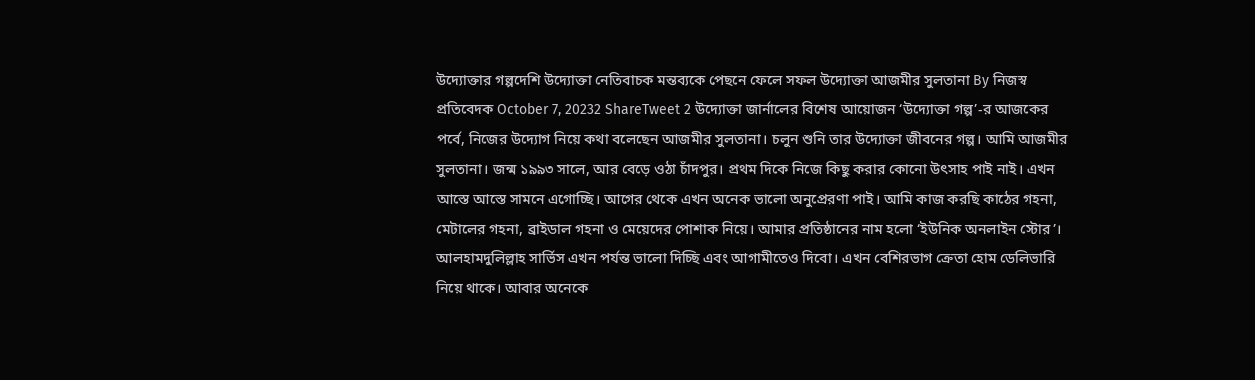উদ্যোক্তার গল্পদেশি উদ্যোক্তা নেতিবাচক মন্তব্যকে পেছনে ফেলে সফল উদ্যোক্তা আজমীর সুলতানা By নিজস্ব প্রতিবেদক October 7, 20232 ShareTweet 2 উদ্যোক্তা জার্নালের বিশেষ আয়োজন ‘উদ্যোক্তা গল্প’-র আজকের পর্বে, নিজের উদ্যোগ নিয়ে কথা বলেছেন আজমীর সুলতানা। চলুন শুনি তার উদ্যোক্তা জীবনের গল্প। আমি আজমীর সুলতানা। জন্ম ১৯৯৩ সালে, আর বেড়ে ওঠা চাঁদপুর। প্রথম দিকে নিজে কিছু করার কোনো উৎসাহ পাই নাই। এখন আস্তে আস্তে সামনে এগোচ্ছি। আগের থেকে এখন অনেক ভালো অনুপ্রেরণা পাই। আমি কাজ করছি কাঠের গহনা, মেটালের গহনা, ব্রাইডাল গহনা ও মেয়েদের পোশাক নিয়ে। আমার প্রতিষ্ঠানের নাম হলো ‘ইউনিক অনলাইন স্টোর’। আলহামদুলিল্লাহ সার্ভিস এখন পর্যন্ত ভালো দিচ্ছি এবং আগামীতেও দিবো। এখন বেশিরভাগ ক্রেতা হোম ডেলিভারি নিয়ে থাকে। আবার অনেকে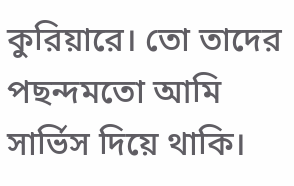কুরিয়ারে। তো তাদের পছন্দমতো আমি সার্ভিস দিয়ে থাকি।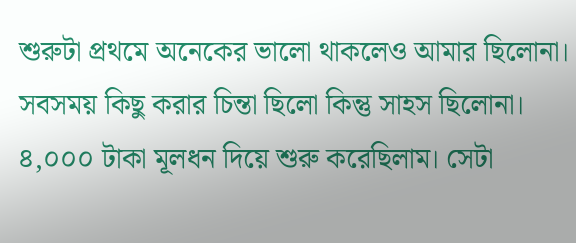শুরুটা প্রথমে অনেকের ভালো থাকলেও আমার ছিলোনা। সবসময় কিছু করার চিন্তা ছিলো কিন্তু সাহস ছিলোনা। ৪,০০০ টাকা মূলধন দিয়ে শুরু করেছিলাম। সেটা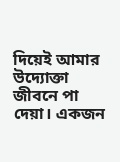দিয়েই আমার উদ্যোক্তা জীবনে পা দেয়া। একজন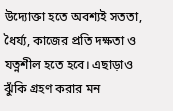উদ্যোক্তা হতে অবশ্যই সততা, ধৈর্য্য, কাজের প্রতি দক্ষতা ও যত্নশীল হতে হবে। এছাড়াও ঝুঁকি গ্রহণ করার মন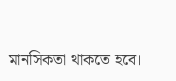মানসিকতা থাকতে হবে।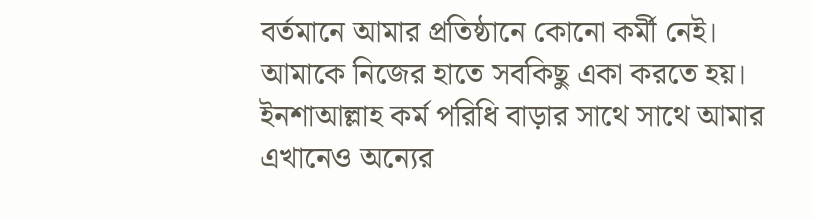বর্তমানে আমার প্রতিষ্ঠানে কোনো কর্মী নেই। আমাকে নিজের হাতে সবকিছু একা করতে হয়। ইনশাআল্লাহ কর্ম পরিধি বাড়ার সাথে সাথে আমার এখানেও অন্যের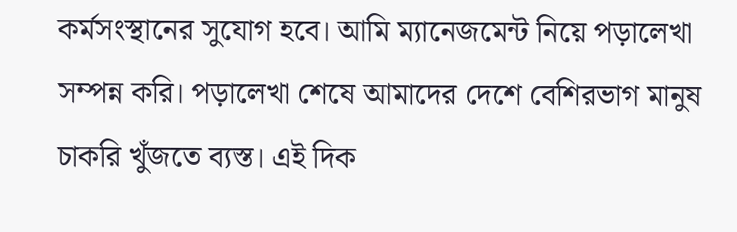কর্মসংস্থানের সুযোগ হবে। আমি ম্যানেজমেন্ট নিয়ে পড়ালেখা সম্পন্ন করি। পড়ালেখা শেষে আমাদের দেশে বেশিরভাগ মানুষ চাকরি খুঁজতে ব্যস্ত। এই দিক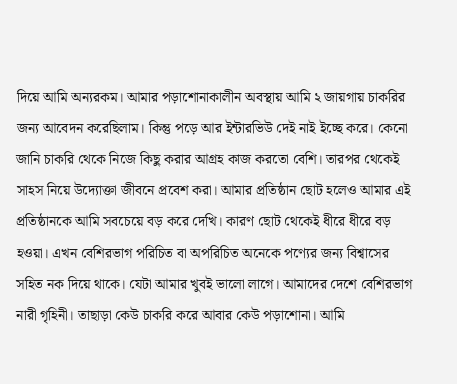দিয়ে আমি অন্যরকম। আমার পড়াশোনাকালীন অবস্থায় আমি ২ জায়গায় চাকরির জন্য আবেদন করেছিলাম। কিন্তু পড়ে আর ইন্টারভিউ দেই নাই ইচ্ছে করে। কেনো জানি চাকরি থেকে নিজে কিছু করার আগ্রহ কাজ করতো বেশি। তারপর থেকেই সাহস নিয়ে উদ্যোক্তা জীবনে প্রবেশ করা। আমার প্রতিষ্ঠান ছোট হলেও আমার এই প্রতিষ্ঠানকে আমি সবচেয়ে বড় করে দেখি। কারণ ছোট থেকেই ধীরে ধীরে বড় হওয়া। এখন বেশিরভাগ পরিচিত বা অপরিচিত অনেকে পণ্যের জন্য বিশ্বাসের সহিত নক দিয়ে থাকে। যেটা আমার খুবই ভালো লাগে। আমাদের দেশে বেশিরভাগ নারী গৃহিনী। তাছাড়া কেউ চাকরি করে আবার কেউ পড়াশোনা। আমি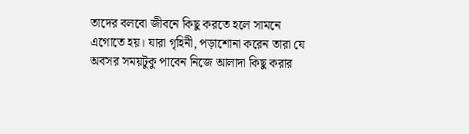তাদের বলবো জীবনে কিছু করতে হলে সামনে এগোতে হয়। যারা গৃহিনী, পড়াশোনা করেন তারা যে অবসর সময়টুকু পাবেন নিজে আলাদা কিছু করার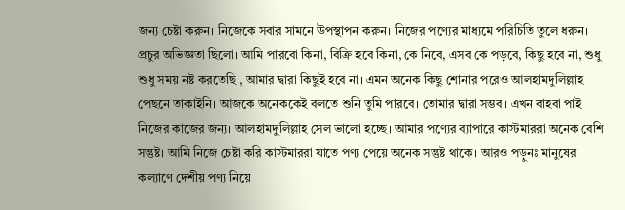জন্য চেষ্টা করুন। নিজেকে সবার সামনে উপস্থাপন করুন। নিজের পণ্যের মাধ্যমে পরিচিতি তুলে ধরুন। প্রচুর অভিজ্ঞতা ছিলো। আমি পারবো কিনা, বিক্রি হবে কিনা, কে নিবে, এসব কে পড়বে, কিছু হবে না, শুধু শুধু সময় নষ্ট করতেছি , আমার দ্বারা কিছুই হবে না। এমন অনেক কিছু শোনার পরেও আলহামদুলিল্লাহ পেছনে তাকাইনি। আজকে অনেককেই বলতে শুনি তুমি পারবে। তোমার দ্বারা সম্ভব। এখন বাহবা পাই নিজের কাজের জন্য। আলহামদুলিল্লাহ সেল ভালো হচ্ছে। আমার পণ্যের ব্যাপারে কাস্টমাররা অনেক বেশি সন্তুষ্ট। আমি নিজে চেষ্টা করি কাস্টমাররা যাতে পণ্য পেয়ে অনেক সন্তুষ্ট থাকে। আরও পড়ুনঃ মানুষের কল্যাণে দেশীয় পণ্য নিয়ে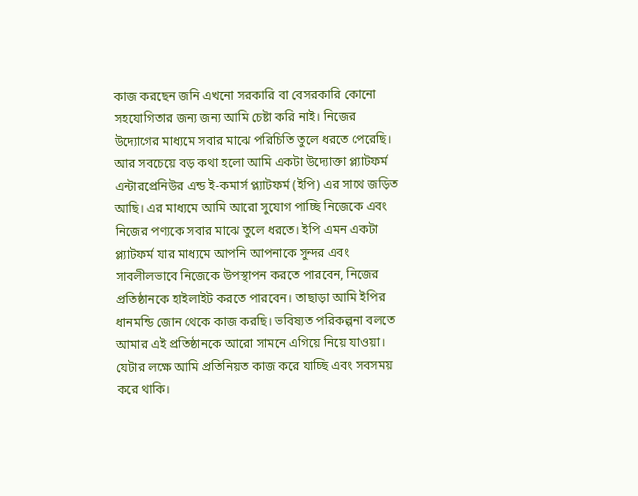কাজ করছেন জনি এখনো সরকারি বা বেসরকারি কোনো সহযোগিতার জন্য জন্য আমি চেষ্টা করি নাই। নিজের উদ্যোগের মাধ্যমে সবার মাঝে পরিচিতি তুলে ধরতে পেরেছি। আর সবচেয়ে বড় কথা হলো আমি একটা উদ্যোক্তা প্ল্যাটফর্ম এন্টারপ্রেনিউর এন্ড ই-কমার্স প্ল্যাটফর্ম (ইপি) এর সাথে জড়িত আছি। এর মাধ্যমে আমি আরো সুযোগ পাচ্ছি নিজেকে এবং নিজের পণ্যকে সবার মাঝে তুলে ধরতে। ইপি এমন একটা প্ল্যাটফর্ম যার মাধ্যমে আপনি আপনাকে সুন্দর এবং সাবলীলভাবে নিজেকে উপস্থাপন করতে পারবেন, নিজের প্রতিষ্ঠানকে হাইলাইট করতে পারবেন। তাছাড়া আমি ইপির ধানমন্ডি জোন থেকে কাজ করছি। ভবিষ্যত পরিকল্পনা বলতে আমার এই প্রতিষ্ঠানকে আরো সামনে এগিয়ে নিয়ে যাওয়া। যেটার লক্ষে আমি প্রতিনিয়ত কাজ করে যাচ্ছি এবং সবসময় করে থাকি।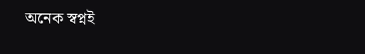অনেক স্বপ্নই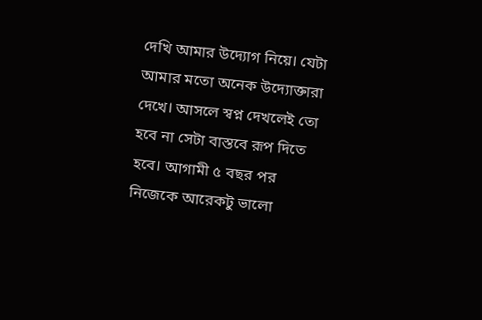দেখি আমার উদ্যোগ নিয়ে। যেটা আমার মতো অনেক উদ্যোক্তারা দেখে। আসলে স্বপ্ন দেখলেই তো হবে না সেটা বাস্তবে রূপ দিতে হবে। আগামী ৫ বছর পর নিজেকে আরেকটু ভালো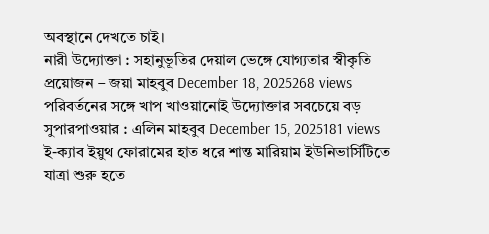অবস্থানে দেখতে চাই।
নারী উদ্যোক্তা : সহানুভূতির দেয়াল ভেঙ্গে যোগ্যতার স্বীকৃতি প্রয়োজন – জয়া মাহবুব December 18, 2025268 views
পরিবর্তনের সঙ্গে খাপ খাওয়ানোই উদ্যোক্তার সবচেয়ে বড় সুপারপাওয়ার : এলিন মাহবুব December 15, 2025181 views
ই-ক্যাব ইয়ুথ ফোরামের হাত ধরে শান্ত মারিয়াম ইউনিভার্সিটিতে যাত্রা শুরু হতে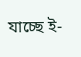যাচ্ছে ই-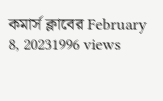কমার্স ক্লাবের February 8, 20231996 views